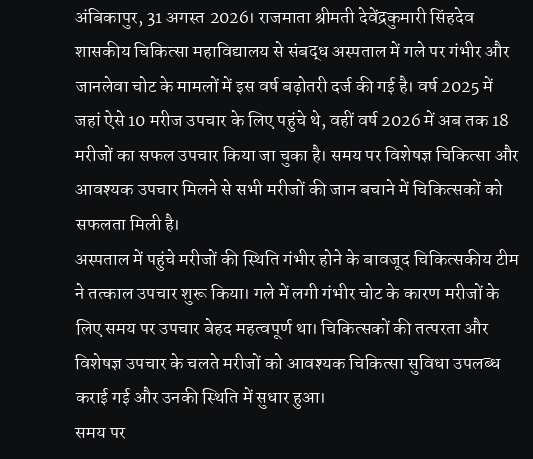अंबिकापुर, 31 अगस्त 2026। राजमाता श्रीमती देवेंद्रकुमारी सिंहदेव शासकीय चिकित्सा महाविद्यालय से संबद्ध अस्पताल में गले पर गंभीर और जानलेवा चोट के मामलों में इस वर्ष बढ़ोतरी दर्ज की गई है। वर्ष 2025 में जहां ऐसे 10 मरीज उपचार के लिए पहुंचे थे, वहीं वर्ष 2026 में अब तक 18 मरीजों का सफल उपचार किया जा चुका है। समय पर विशेषज्ञ चिकित्सा और आवश्यक उपचार मिलने से सभी मरीजों की जान बचाने में चिकित्सकों को सफलता मिली है।
अस्पताल में पहुंचे मरीजों की स्थिति गंभीर होने के बावजूद चिकित्सकीय टीम ने तत्काल उपचार शुरू किया। गले में लगी गंभीर चोट के कारण मरीजों के लिए समय पर उपचार बेहद महत्वपूर्ण था। चिकित्सकों की तत्परता और विशेषज्ञ उपचार के चलते मरीजों को आवश्यक चिकित्सा सुविधा उपलब्ध कराई गई और उनकी स्थिति में सुधार हुआ।
समय पर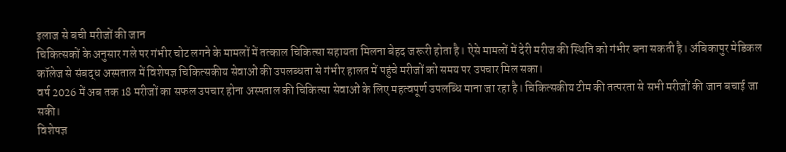इलाज से बची मरीजों की जान
चिकित्सकों के अनुसार गले पर गंभीर चोट लगने के मामलों में तत्काल चिकित्सा सहायता मिलना बेहद जरूरी होता है। ऐसे मामलों में देरी मरीज की स्थिति को गंभीर बना सकती है। अंबिकापुर मेडिकल कॉलेज से संबद्ध अस्पताल में विशेषज्ञ चिकित्सकीय सेवाओं की उपलब्धता से गंभीर हालत में पहुंचे मरीजों को समय पर उपचार मिल सका।
वर्ष 2026 में अब तक 18 मरीजों का सफल उपचार होना अस्पताल की चिकित्सा सेवाओं के लिए महत्वपूर्ण उपलब्धि माना जा रहा है। चिकित्सकीय टीम की तत्परता से सभी मरीजों की जान बचाई जा सकी।
विशेषज्ञ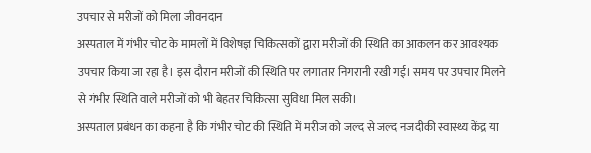उपचार से मरीजों को मिला जीवनदान
अस्पताल में गंभीर चोट के मामलों में विशेषज्ञ चिकित्सकों द्वारा मरीजों की स्थिति का आकलन कर आवश्यक उपचार किया जा रहा है। इस दौरान मरीजों की स्थिति पर लगातार निगरानी रखी गई। समय पर उपचार मिलने से गंभीर स्थिति वाले मरीजों को भी बेहतर चिकित्सा सुविधा मिल सकी।
अस्पताल प्रबंधन का कहना है कि गंभीर चोट की स्थिति में मरीज को जल्द से जल्द नजदीकी स्वास्थ्य केंद्र या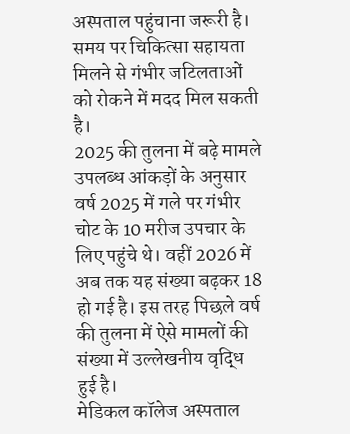अस्पताल पहुंचाना जरूरी है। समय पर चिकित्सा सहायता मिलने से गंभीर जटिलताओं को रोकने में मदद मिल सकती है।
2025 की तुलना में बढ़े मामले
उपलब्ध आंकड़ों के अनुसार वर्ष 2025 में गले पर गंभीर चोट के 10 मरीज उपचार के लिए पहुंचे थे। वहीं 2026 में अब तक यह संख्या बढ़कर 18 हो गई है। इस तरह पिछले वर्ष की तुलना में ऐसे मामलों की संख्या में उल्लेखनीय वृद्धि हुई है।
मेडिकल कॉलेज अस्पताल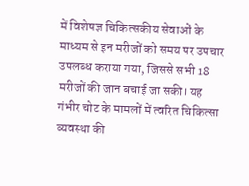में विशेषज्ञ चिकित्सकीय सेवाओं के माध्यम से इन मरीजों को समय पर उपचार उपलब्ध कराया गया, जिससे सभी 18 मरीजों की जान बचाई जा सकी। यह गंभीर चोट के मामलों में त्वरित चिकित्सा व्यवस्था की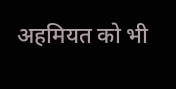अहमियत को भी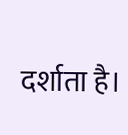दर्शाता है।